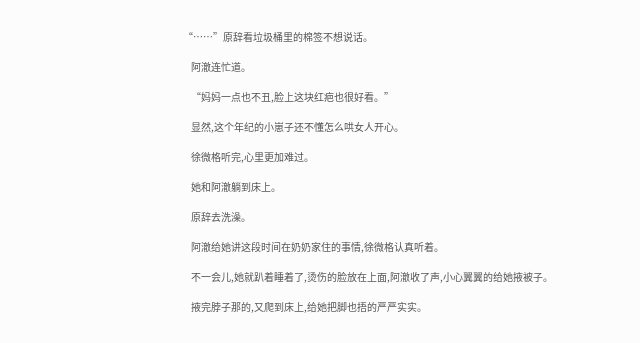“……”原辞看垃圾桶里的棉签不想说话。

    阿澈连忙道。

    “妈妈一点也不丑,脸上这块红疤也很好看。”

    显然,这个年纪的小崽子还不懂怎么哄女人开心。

    徐微格听完,心里更加难过。

    她和阿澈躺到床上。

    原辞去洗澡。

    阿澈给她讲这段时间在奶奶家住的事情,徐微格认真听着。

    不一会儿,她就趴着睡着了,烫伤的脸放在上面,阿澈收了声,小心翼翼的给她掖被子。

    掖完脖子那的,又爬到床上,给她把脚也捂的严严实实。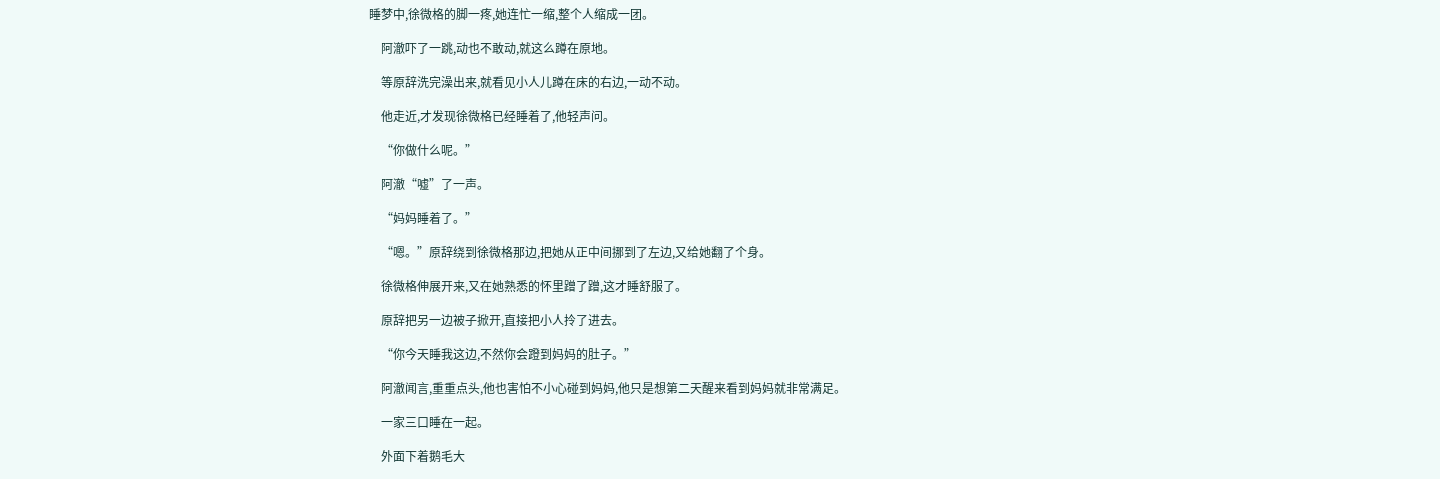睡梦中,徐微格的脚一疼,她连忙一缩,整个人缩成一团。

    阿澈吓了一跳,动也不敢动,就这么蹲在原地。

    等原辞洗完澡出来,就看见小人儿蹲在床的右边,一动不动。

    他走近,才发现徐微格已经睡着了,他轻声问。

    “你做什么呢。”

    阿澈“嘘”了一声。

    “妈妈睡着了。”

    “嗯。”原辞绕到徐微格那边,把她从正中间挪到了左边,又给她翻了个身。

    徐微格伸展开来,又在她熟悉的怀里蹭了蹭,这才睡舒服了。

    原辞把另一边被子掀开,直接把小人拎了进去。

    “你今天睡我这边,不然你会蹬到妈妈的肚子。”

    阿澈闻言,重重点头,他也害怕不小心碰到妈妈,他只是想第二天醒来看到妈妈就非常满足。

    一家三口睡在一起。

    外面下着鹅毛大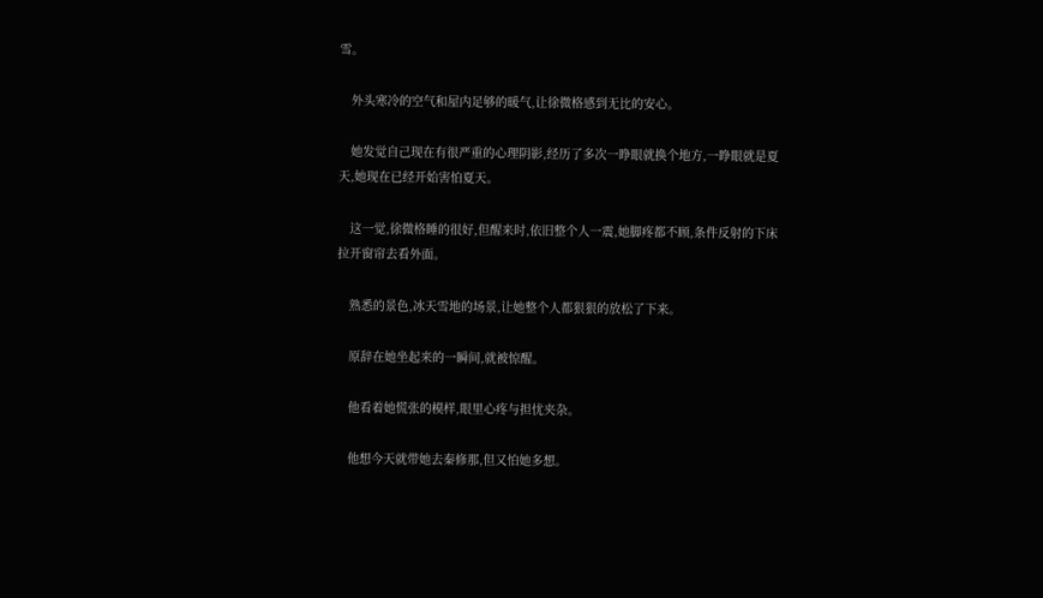雪。

    外头寒冷的空气和屋内足够的暖气,让徐微格感到无比的安心。

    她发觉自己现在有很严重的心理阴影,经历了多次一睁眼就换个地方,一睁眼就是夏天,她现在已经开始害怕夏天。

    这一觉,徐微格睡的很好,但醒来时,依旧整个人一震,她脚疼都不顾,条件反射的下床拉开窗帘去看外面。

    熟悉的景色,冰天雪地的场景,让她整个人都狠狠的放松了下来。

    原辞在她坐起来的一瞬间,就被惊醒。

    他看着她慌张的模样,眼里心疼与担忧夹杂。

    他想今天就带她去秦修那,但又怕她多想。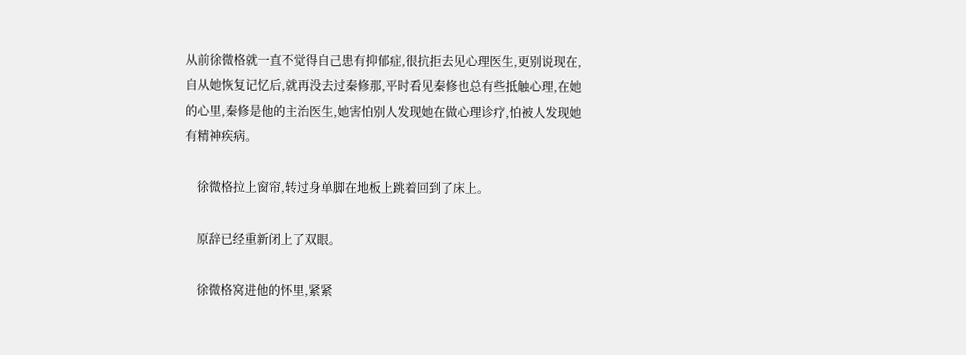从前徐微格就一直不觉得自己患有抑郁症,很抗拒去见心理医生,更别说现在,自从她恢复记忆后,就再没去过秦修那,平时看见秦修也总有些抵触心理,在她的心里,秦修是他的主治医生,她害怕别人发现她在做心理诊疗,怕被人发现她有精神疾病。

    徐微格拉上窗帘,转过身单脚在地板上跳着回到了床上。

    原辞已经重新闭上了双眼。

    徐微格窝进他的怀里,紧紧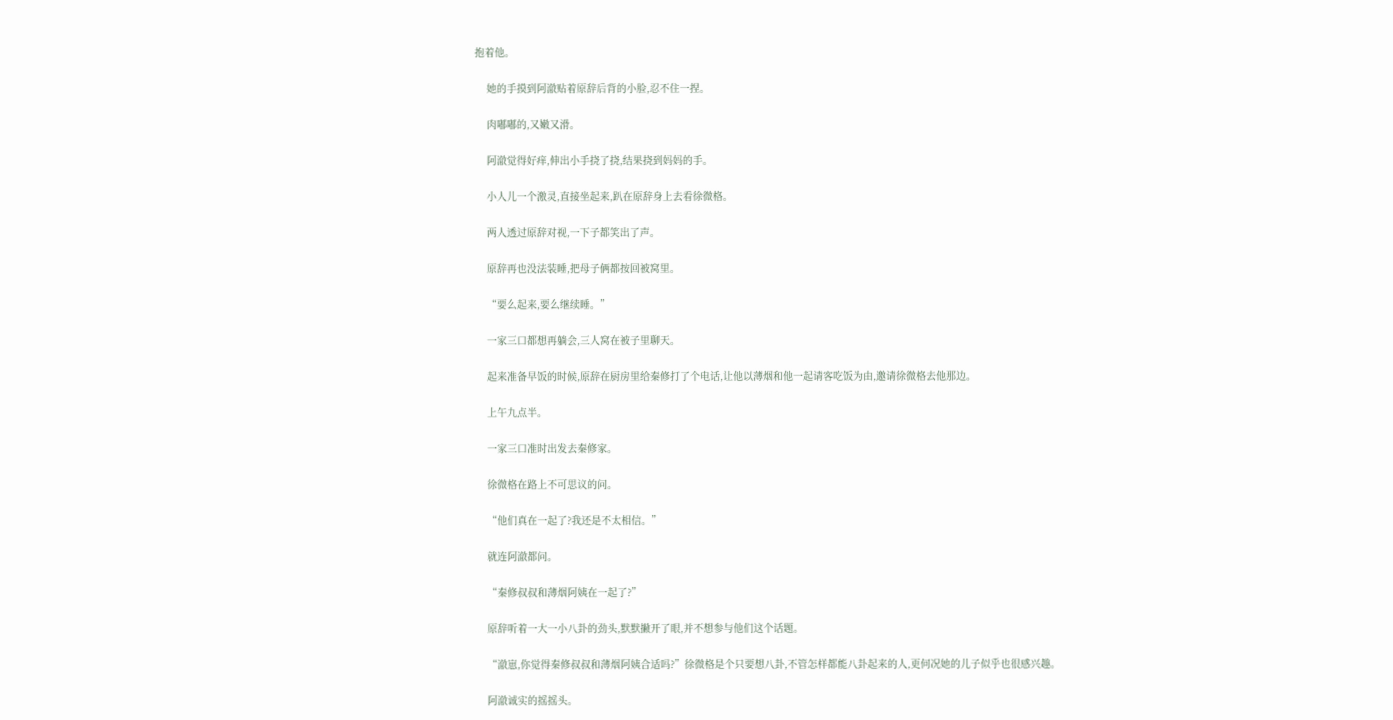抱着他。

    她的手摸到阿澈贴着原辞后背的小脸,忍不住一捏。

    肉嘟嘟的,又嫩又滑。

    阿澈觉得好痒,伸出小手挠了挠,结果挠到妈妈的手。

    小人儿一个激灵,直接坐起来,趴在原辞身上去看徐微格。

    两人透过原辞对视,一下子都笑出了声。

    原辞再也没法装睡,把母子俩都按回被窝里。

    “要么起来,要么继续睡。”

    一家三口都想再躺会,三人窝在被子里聊天。

    起来准备早饭的时候,原辞在厨房里给秦修打了个电话,让他以薄烟和他一起请客吃饭为由,邀请徐微格去他那边。

    上午九点半。

    一家三口准时出发去秦修家。

    徐微格在路上不可思议的问。

    “他们真在一起了?我还是不太相信。”

    就连阿澈都问。

    “秦修叔叔和薄烟阿姨在一起了?”

    原辞听着一大一小八卦的劲头,默默撇开了眼,并不想参与他们这个话题。

    “澈崽,你觉得秦修叔叔和薄烟阿姨合适吗?”徐微格是个只要想八卦,不管怎样都能八卦起来的人,更何况她的儿子似乎也很感兴趣。

    阿澈诚实的摇摇头。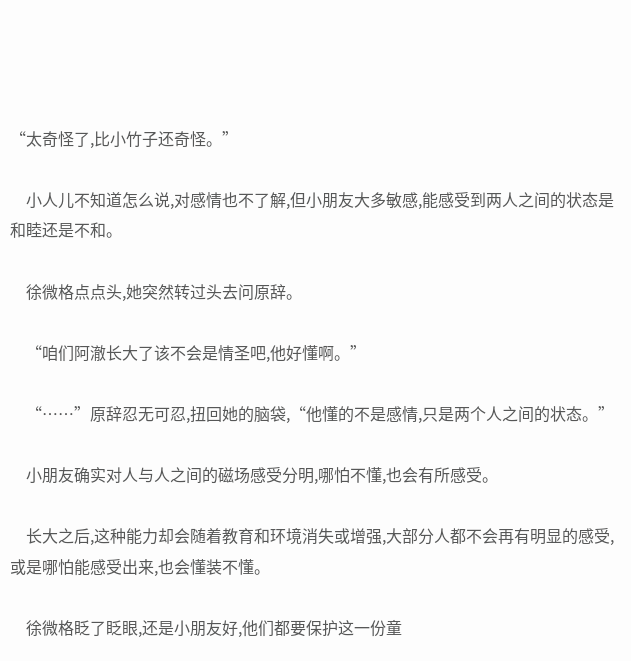“太奇怪了,比小竹子还奇怪。”

    小人儿不知道怎么说,对感情也不了解,但小朋友大多敏感,能感受到两人之间的状态是和睦还是不和。

    徐微格点点头,她突然转过头去问原辞。

    “咱们阿澈长大了该不会是情圣吧,他好懂啊。”

    “……”原辞忍无可忍,扭回她的脑袋,“他懂的不是感情,只是两个人之间的状态。”

    小朋友确实对人与人之间的磁场感受分明,哪怕不懂,也会有所感受。

    长大之后,这种能力却会随着教育和环境消失或增强,大部分人都不会再有明显的感受,或是哪怕能感受出来,也会懂装不懂。

    徐微格眨了眨眼,还是小朋友好,他们都要保护这一份童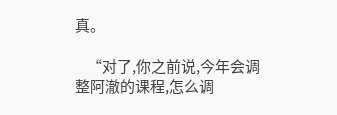真。

    “对了,你之前说,今年会调整阿澈的课程,怎么调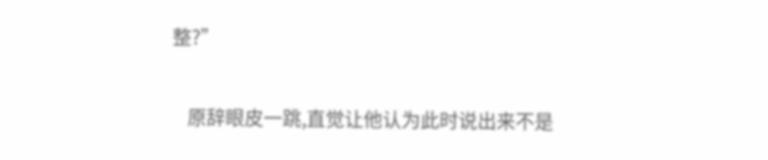整?”

    原辞眼皮一跳,直觉让他认为此时说出来不是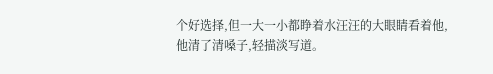个好选择,但一大一小都睁着水汪汪的大眼睛看着他,他清了清嗓子,轻描淡写道。